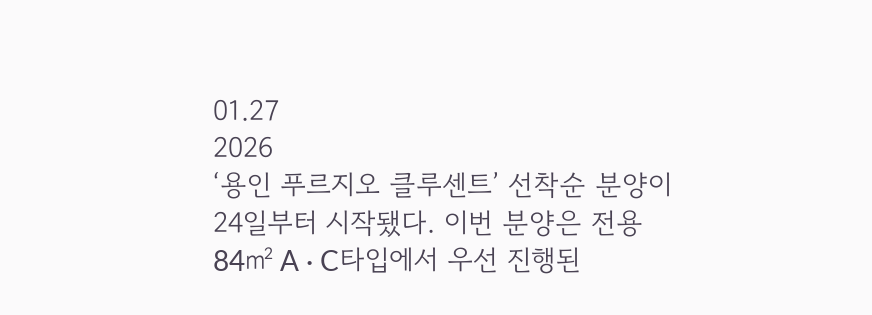01.27
2026
‘용인 푸르지오 클루센트’ 선착순 분양이 24일부터 시작됐다. 이번 분양은 전용 84㎡ A · C타입에서 우선 진행된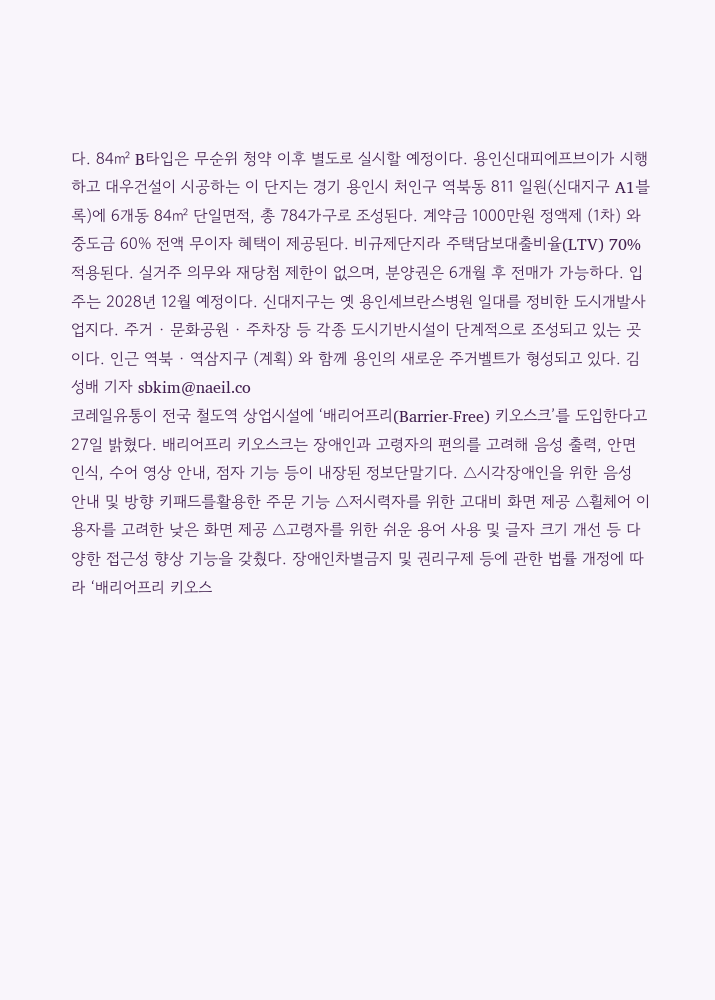다. 84㎡ B타입은 무순위 청약 이후 별도로 실시할 예정이다. 용인신대피에프브이가 시행하고 대우건설이 시공하는 이 단지는 경기 용인시 처인구 역북동 811 일원(신대지구 A1블록)에 6개동 84㎡ 단일면적, 총 784가구로 조성된다. 계약금 1000만원 정액제 (1차) 와 중도금 60% 전액 무이자 혜택이 제공된다. 비규제단지라 주택담보대출비율(LTV) 70% 적용된다. 실거주 의무와 재당첨 제한이 없으며, 분양권은 6개월 후 전매가 가능하다. 입주는 2028년 12월 예정이다. 신대지구는 옛 용인세브란스병원 일대를 정비한 도시개발사업지다. 주거 ∙ 문화공원 ∙ 주차장 등 각종 도시기반시설이 단계적으로 조성되고 있는 곳이다. 인근 역북 ∙ 역삼지구 (계획) 와 함께 용인의 새로운 주거벨트가 형성되고 있다. 김성배 기자 sbkim@naeil.co
코레일유통이 전국 철도역 상업시설에 ‘배리어프리(Barrier-Free) 키오스크’를 도입한다고 27일 밝혔다. 배리어프리 키오스크는 장애인과 고령자의 편의를 고려해 음성 출력, 안면 인식, 수어 영상 안내, 점자 기능 등이 내장된 정보단말기다. △시각장애인을 위한 음성 안내 및 방향 키패드를활용한 주문 기능 △저시력자를 위한 고대비 화면 제공 △휠체어 이용자를 고려한 낮은 화면 제공 △고령자를 위한 쉬운 용어 사용 및 글자 크기 개선 등 다양한 접근성 향상 기능을 갖췄다. 장애인차별금지 및 권리구제 등에 관한 법률 개정에 따라 ‘배리어프리 키오스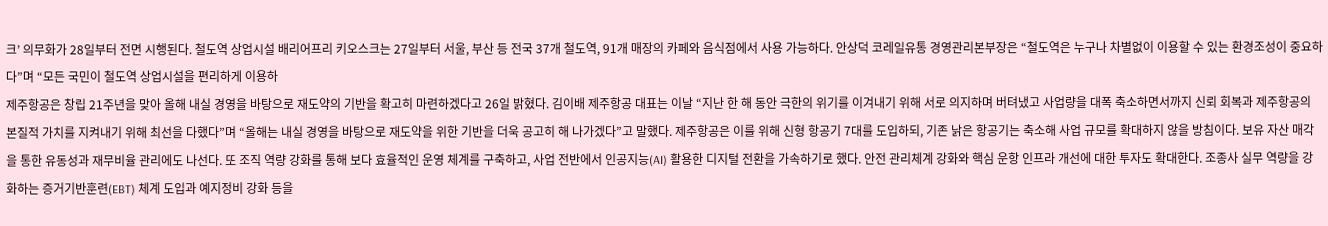크’ 의무화가 28일부터 전면 시행된다. 철도역 상업시설 배리어프리 키오스크는 27일부터 서울, 부산 등 전국 37개 철도역, 91개 매장의 카페와 음식점에서 사용 가능하다. 안상덕 코레일유통 경영관리본부장은 “철도역은 누구나 차별없이 이용할 수 있는 환경조성이 중요하다”며 “모든 국민이 철도역 상업시설을 편리하게 이용하
제주항공은 창립 21주년을 맞아 올해 내실 경영을 바탕으로 재도약의 기반을 확고히 마련하겠다고 26일 밝혔다. 김이배 제주항공 대표는 이날 “지난 한 해 동안 극한의 위기를 이겨내기 위해 서로 의지하며 버텨냈고 사업량을 대폭 축소하면서까지 신뢰 회복과 제주항공의 본질적 가치를 지켜내기 위해 최선을 다했다”며 “올해는 내실 경영을 바탕으로 재도약을 위한 기반을 더욱 공고히 해 나가겠다”고 말했다. 제주항공은 이를 위해 신형 항공기 7대를 도입하되, 기존 낡은 항공기는 축소해 사업 규모를 확대하지 않을 방침이다. 보유 자산 매각을 통한 유동성과 재무비율 관리에도 나선다. 또 조직 역량 강화를 통해 보다 효율적인 운영 체계를 구축하고, 사업 전반에서 인공지능(AI) 활용한 디지털 전환을 가속하기로 했다. 안전 관리체계 강화와 핵심 운항 인프라 개선에 대한 투자도 확대한다. 조종사 실무 역량을 강화하는 증거기반훈련(EBT) 체계 도입과 예지정비 강화 등을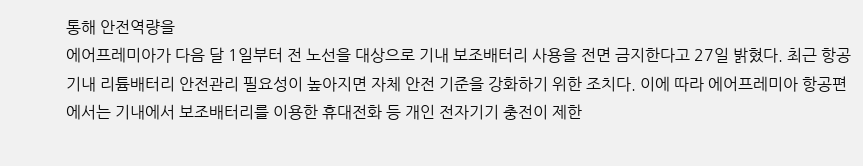통해 안전역량을
에어프레미아가 다음 달 1일부터 전 노선을 대상으로 기내 보조배터리 사용을 전면 금지한다고 27일 밝혔다. 최근 항공기내 리튬배터리 안전관리 필요성이 높아지면 자체 안전 기준을 강화하기 위한 조치다. 이에 따라 에어프레미아 항공편에서는 기내에서 보조배터리를 이용한 휴대전화 등 개인 전자기기 충전이 제한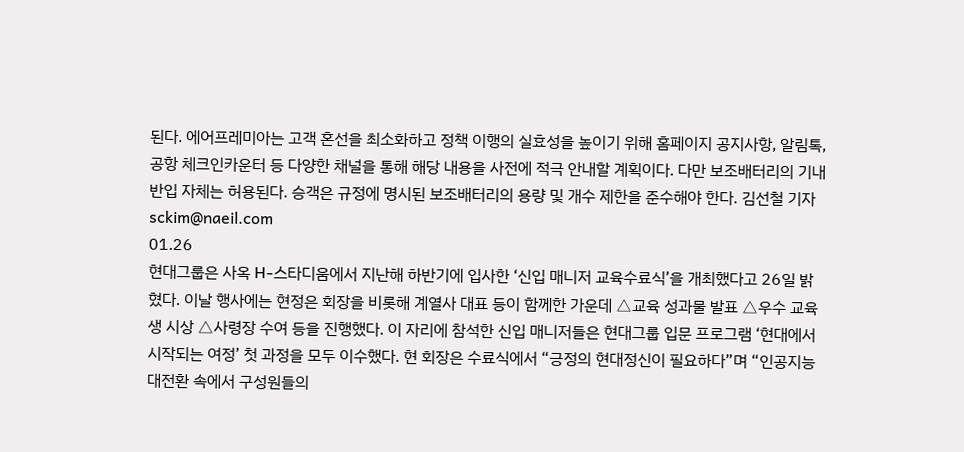된다. 에어프레미아는 고객 혼선을 최소화하고 정책 이행의 실효성을 높이기 위해 홈페이지 공지사항, 알림톡, 공항 체크인카운터 등 다양한 채널을 통해 해당 내용을 사전에 적극 안내할 계획이다. 다만 보조배터리의 기내 반입 자체는 허용된다. 승객은 규정에 명시된 보조배터리의 용량 및 개수 제한을 준수해야 한다. 김선철 기자 sckim@naeil.com
01.26
현대그룹은 사옥 H-스타디움에서 지난해 하반기에 입사한 ‘신입 매니저 교육수료식’을 개최했다고 26일 밝혔다. 이날 행사에는 현정은 회장을 비롯해 계열사 대표 등이 함께한 가운데 △교육 성과물 발표 △우수 교육생 시상 △사령장 수여 등을 진행했다. 이 자리에 참석한 신입 매니저들은 현대그룹 입문 프로그램 ‘현대에서 시작되는 여정’ 첫 과정을 모두 이수했다. 현 회장은 수료식에서 “긍정의 현대정신이 필요하다”며 “인공지능 대전환 속에서 구성원들의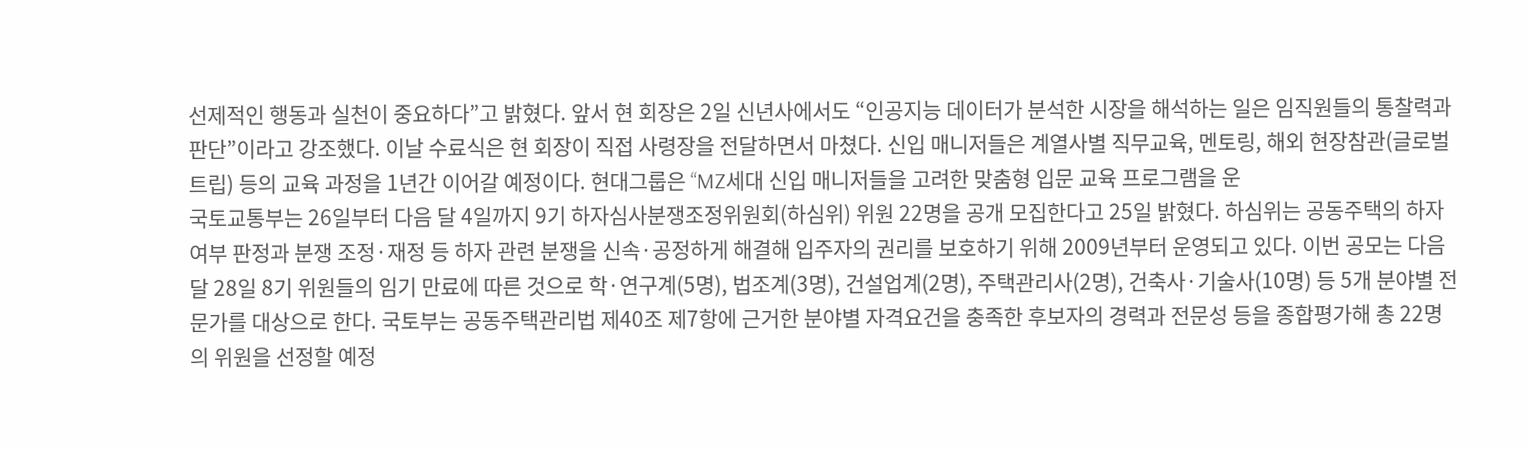선제적인 행동과 실천이 중요하다”고 밝혔다. 앞서 현 회장은 2일 신년사에서도 “인공지능 데이터가 분석한 시장을 해석하는 일은 임직원들의 통찰력과 판단”이라고 강조했다. 이날 수료식은 현 회장이 직접 사령장을 전달하면서 마쳤다. 신입 매니저들은 계열사별 직무교육, 멘토링, 해외 현장참관(글로벌 트립) 등의 교육 과정을 1년간 이어갈 예정이다. 현대그룹은 “MZ세대 신입 매니저들을 고려한 맞춤형 입문 교육 프로그램을 운
국토교통부는 26일부터 다음 달 4일까지 9기 하자심사분쟁조정위원회(하심위) 위원 22명을 공개 모집한다고 25일 밝혔다. 하심위는 공동주택의 하자 여부 판정과 분쟁 조정·재정 등 하자 관련 분쟁을 신속·공정하게 해결해 입주자의 권리를 보호하기 위해 2009년부터 운영되고 있다. 이번 공모는 다음 달 28일 8기 위원들의 임기 만료에 따른 것으로 학·연구계(5명), 법조계(3명), 건설업계(2명), 주택관리사(2명), 건축사·기술사(10명) 등 5개 분야별 전문가를 대상으로 한다. 국토부는 공동주택관리법 제40조 제7항에 근거한 분야별 자격요건을 충족한 후보자의 경력과 전문성 등을 종합평가해 총 22명의 위원을 선정할 예정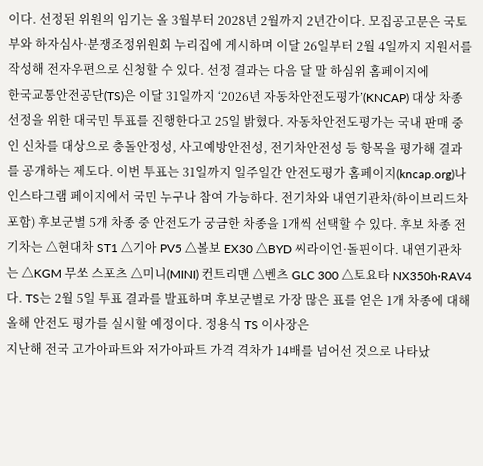이다. 선정된 위원의 임기는 올 3월부터 2028년 2월까지 2년간이다. 모집공고문은 국토부와 하자심사·분쟁조정위원회 누리집에 게시하며 이달 26일부터 2월 4일까지 지원서를 작성해 전자우편으로 신청할 수 있다. 선정 결과는 다음 달 말 하심위 홈페이지에
한국교통안전공단(TS)은 이달 31일까지 ‘2026년 자동차안전도평가’(KNCAP) 대상 차종 선정을 위한 대국민 투표를 진행한다고 25일 밝혔다. 자동차안전도평가는 국내 판매 중인 신차를 대상으로 충돌안정성, 사고예방안전성, 전기차안전성 등 항목을 평가해 결과를 공개하는 제도다. 이번 투표는 31일까지 일주일간 안전도평가 홈페이지(kncap.org)나 인스타그램 페이지에서 국민 누구나 참여 가능하다. 전기차와 내연기관차(하이브리드차 포함) 후보군별 5개 차종 중 안전도가 궁금한 차종을 1개씩 선택할 수 있다. 후보 차종 전기차는 △현대차 ST1 △기아 PV5 △볼보 EX30 △BYD 씨라이언·돌핀이다. 내연기관차는 △KGM 무쏘 스포츠 △미니(MINI) 컨트리맨 △벤츠 GLC 300 △토요타 NX350h·RAV4다. TS는 2월 5일 투표 결과를 발표하며 후보군별로 가장 많은 표를 얻은 1개 차종에 대해 올해 안전도 평가를 실시할 예정이다. 정용식 TS 이사장은
지난해 전국 고가아파트와 저가아파트 가격 격차가 14배를 넘어선 것으로 나타났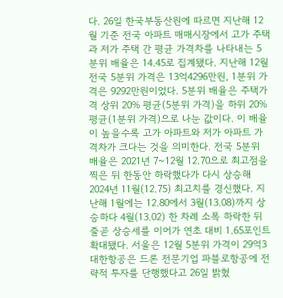다. 26일 한국부동산원에 따르면 지난해 12월 기준 전국 아파트 매매시장에서 고가 주택과 저가 주택 간 평균 가격차를 나타내는 5분위 배율은 14.45로 집계됐다. 지난해 12월 전국 5분위 가격은 13억4296만원, 1분위 가격은 9292만원이었다. 5분위 배율은 주택가격 상위 20% 평균(5분위 가격)을 하위 20% 평균(1분위 가격)으로 나눈 값이다. 이 배율이 높을수록 고가 아파트와 저가 아파트 가격차가 크다는 것을 의미한다. 전국 5분위 배율은 2021년 7~12월 12.70으로 최고점을 찍은 뒤 한동안 하락했다가 다시 상승해 2024년 11월(12.75) 최고치를 경신했다. 지난해 1월에는 12.80에서 3월(13.08)까지 상승하다 4월(13.02) 한 차례 소폭 하락한 뒤 줄곧 상승세를 이어가 연초 대비 1.65포인트 확대됐다. 서울은 12월 5분위 가격이 29억3
대한항공은 드론 전문기업 파블로항공에 전략적 투자를 단행했다고 26일 밝혔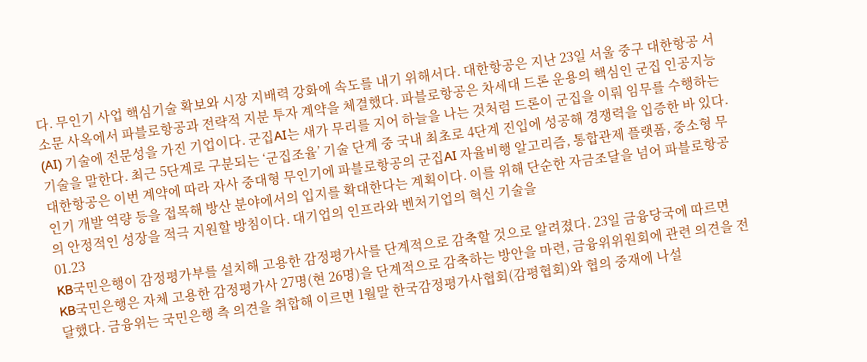다. 무인기 사업 핵심기술 확보와 시장 지배력 강화에 속도를 내기 위해서다. 대한항공은 지난 23일 서울 중구 대한항공 서소문 사옥에서 파블로항공과 전략적 지분 투자 계약을 체결했다. 파블로항공은 차세대 드론 운용의 핵심인 군집 인공지능(AI) 기술에 전문성을 가진 기업이다. 군집AI는 새가 무리를 지어 하늘을 나는 것처럼 드론이 군집을 이뤄 임무를 수행하는 기술을 말한다. 최근 5단계로 구분되는 ‘군집조율’ 기술 단계 중 국내 최초로 4단계 진입에 성공해 경쟁력을 입증한 바 있다. 대한항공은 이번 계약에 따라 자사 중대형 무인기에 파블로항공의 군집AI 자율비행 알고리즘, 통합관제 플랫폼, 중소형 무인기 개발 역량 등을 접목해 방산 분야에서의 입지를 확대한다는 계획이다. 이를 위해 단순한 자금조달을 넘어 파블로항공의 안정적인 성장을 적극 지원할 방침이다. 대기업의 인프라와 벤처기업의 혁신 기술을
01.23
KB국민은행이 감정평가부를 설치해 고용한 감정평가사를 단계적으로 감축할 것으로 알려졌다. 23일 금융당국에 따르면 KB국민은행은 자체 고용한 감정평가사 27명(현 26명)을 단계적으로 감축하는 방안을 마련, 금융위위원회에 관련 의견을 전달했다. 금융위는 국민은행 측 의견을 취합해 이르면 1월말 한국감정평가사협회(감평협회)와 협의 중재에 나설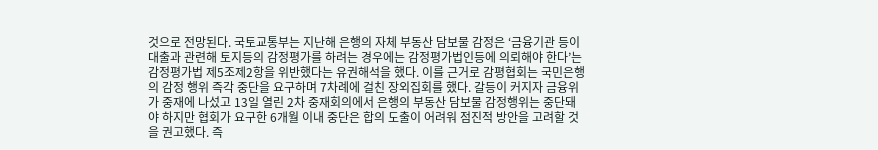것으로 전망된다. 국토교통부는 지난해 은행의 자체 부동산 담보물 감정은 ‘금융기관 등이 대출과 관련해 토지등의 감정평가를 하려는 경우에는 감정평가법인등에 의뢰해야 한다’는 감정평가법 제5조제2항을 위반했다는 유권해석을 했다. 이를 근거로 감평협회는 국민은행의 감정 행위 즉각 중단을 요구하며 7차례에 걸친 장외집회를 했다. 갈등이 커지자 금융위가 중재에 나섰고 13일 열린 2차 중재회의에서 은행의 부동산 담보물 감정행위는 중단돼야 하지만 협회가 요구한 6개월 이내 중단은 합의 도출이 어려워 점진적 방안을 고려할 것을 권고했다. 즉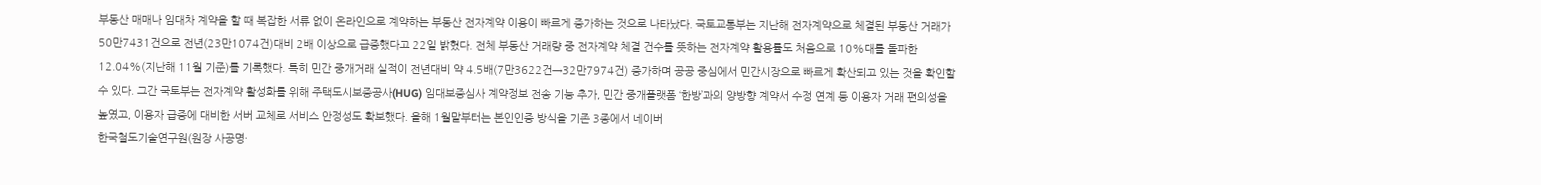부동산 매매나 임대차 계약을 할 때 복잡한 서류 없이 온라인으로 계약하는 부동산 전자계약 이용이 빠르게 증가하는 것으로 나타났다. 국토교통부는 지난해 전자계약으로 체결된 부동산 거래가 50만7431건으로 전년(23만1074건)대비 2배 이상으로 급증했다고 22일 밝혔다. 전체 부동산 거래량 중 전자계약 체결 건수를 뜻하는 전자계약 활용률도 처음으로 10%대를 돌파한 12.04%(지난해 11월 기준)를 기록했다. 특히 민간 중개거래 실적이 전년대비 약 4.5배(7만3622건→32만7974건) 증가하며 공공 중심에서 민간시장으로 빠르게 확산되고 있는 것을 확인할 수 있다. 그간 국토부는 전자계약 활성화를 위해 주택도시보증공사(HUG) 임대보증심사 계약정보 전송 기능 추가, 민간 중개플랫폼 ‘한방’과의 양방향 계약서 수정 연계 등 이용자 거래 편의성을 높였고, 이용자 급증에 대비한 서버 교체로 서비스 안정성도 확보했다. 올해 1월말부터는 본인인증 방식을 기존 3종에서 네이버
한국철도기술연구원(원장 사공명·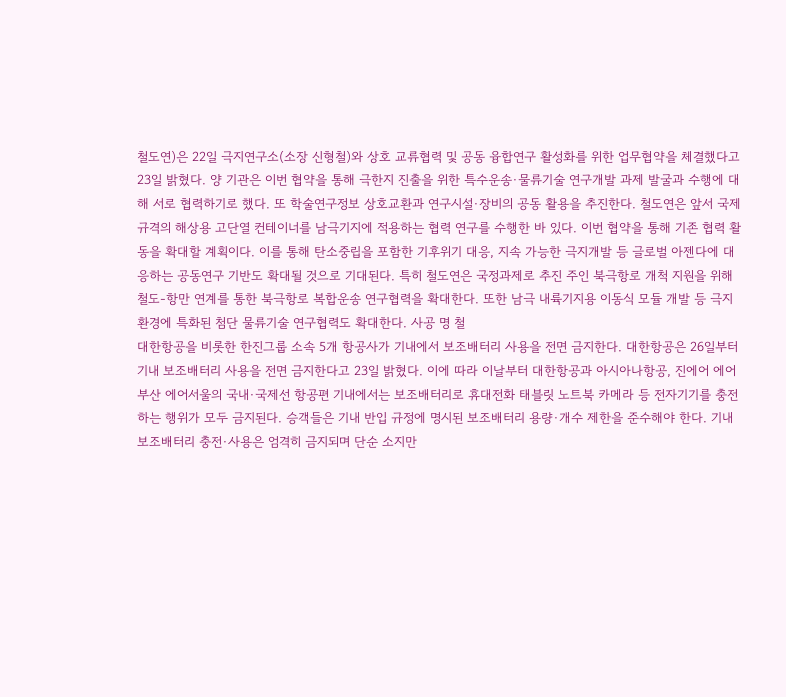철도연)은 22일 극지연구소(소장 신형철)와 상호 교류협력 및 공동 융합연구 활성화를 위한 업무협약을 체결했다고 23일 밝혔다. 양 기관은 이번 협약을 통해 극한지 진출을 위한 특수운송·물류기술 연구개발 과제 발굴과 수행에 대해 서로 협력하기로 했다. 또 학술연구정보 상호교환과 연구시설·장비의 공동 활용을 추진한다. 철도연은 앞서 국제규격의 해상용 고단열 컨테이너를 남극기지에 적용하는 협력 연구를 수행한 바 있다. 이번 협약을 통해 기존 협력 활동을 확대할 계획이다. 이를 통해 탄소중립을 포함한 기후위기 대응, 지속 가능한 극지개발 등 글로벌 아젠다에 대응하는 공동연구 기반도 확대될 것으로 기대된다. 특히 철도연은 국정과제로 추진 주인 북극항로 개척 지원을 위해 철도-항만 연계를 통한 북극항로 복합운송 연구협력을 확대한다. 또한 남극 내륙기지용 이동식 모듈 개발 등 극지 환경에 특화된 첨단 물류기술 연구협력도 확대한다. 사공 명 철
대한항공을 비롯한 한진그룹 소속 5개 항공사가 기내에서 보조배터리 사용을 전면 금지한다. 대한항공은 26일부터 기내 보조배터리 사용을 전면 금지한다고 23일 밝혔다. 이에 따라 이날부터 대한항공과 아시아나항공, 진에어 에어부산 에어서울의 국내·국제선 항공편 기내에서는 보조배터리로 휴대전화 태블릿 노트북 카메라 등 전자기기를 충전하는 행위가 모두 금지된다. 승객들은 기내 반입 규정에 명시된 보조배터리 용량·개수 제한을 준수해야 한다. 기내 보조배터리 충전·사용은 엄격히 금지되며 단순 소지만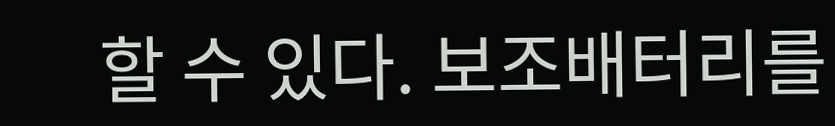할 수 있다. 보조배터리를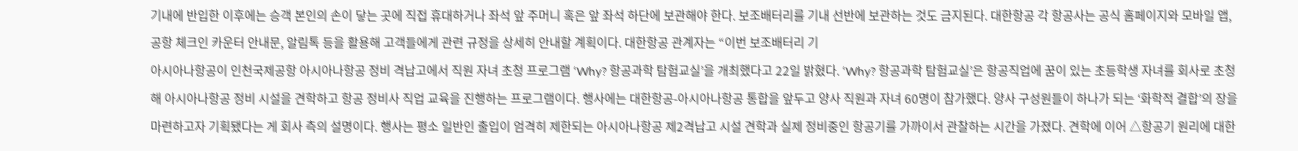기내에 반입한 이후에는 승객 본인의 손이 닿는 곳에 직접 휴대하거나 좌석 앞 주머니 혹은 앞 좌석 하단에 보관해야 한다. 보조배터리를 기내 선반에 보관하는 것도 금지된다. 대한항공 각 항공사는 공식 홈페이지와 모바일 앱, 공항 체크인 카운터 안내문, 알림톡 등을 활용해 고객들에게 관련 규정을 상세히 안내할 계획이다. 대한항공 관계자는 “이번 보조배터리 기
아시아나항공이 인천국제공항 아시아나항공 정비 격납고에서 직원 자녀 초청 프로그램 ‘Why? 항공과학 탐험교실’을 개최했다고 22일 밝혔다. ‘Why? 항공과학 탐험교실’은 항공직업에 꿈이 있는 초등학생 자녀를 회사로 초청해 아시아나항공 정비 시설을 견학하고 항공 정비사 직업 교육을 진행하는 프로그램이다. 행사에는 대한항공-아시아나항공 통합을 앞두고 양사 직원과 자녀 60명이 참가했다. 양사 구성원들이 하나가 되는 ‘화학적 결합’의 장을 마련하고자 기획됐다는 게 회사 측의 설명이다. 행사는 평소 일반인 출입이 엄격히 제한되는 아시아나항공 제2격납고 시설 견학과 실제 정비중인 항공기를 가까이서 관찰하는 시간을 가졌다. 견학에 이어 △항공기 원리에 대한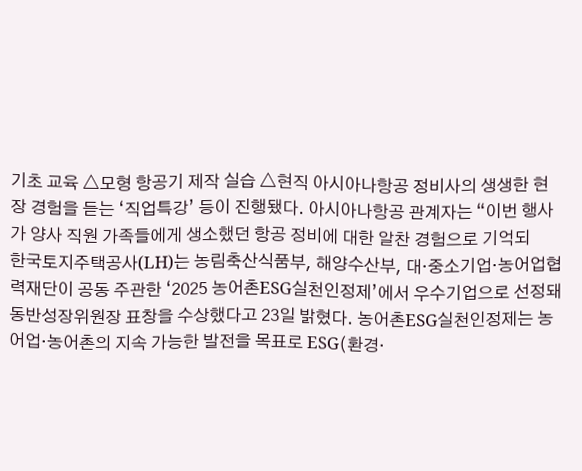기초 교육 △모형 항공기 제작 실습 △현직 아시아나항공 정비사의 생생한 현장 경험을 듣는 ‘직업특강’ 등이 진행됐다. 아시아나항공 관계자는 “이번 행사가 양사 직원 가족들에게 생소했던 항공 정비에 대한 알찬 경험으로 기억되
한국토지주택공사(LH)는 농림축산식품부, 해양수산부, 대·중소기업·농어업협력재단이 공동 주관한 ‘2025 농어촌ESG실천인정제’에서 우수기업으로 선정돼 동반성장위원장 표창을 수상했다고 23일 밝혔다. 농어촌ESG실천인정제는 농어업·농어촌의 지속 가능한 발전을 목표로 ESG(환경·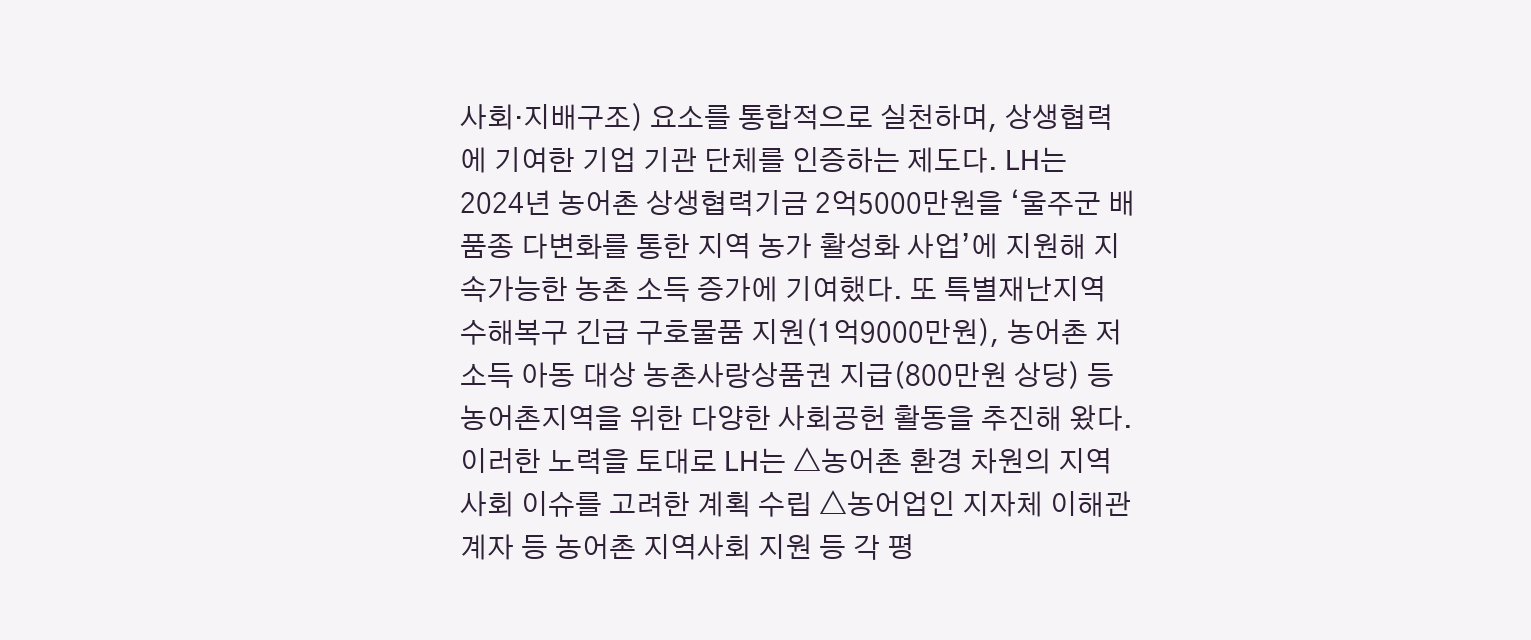사회·지배구조) 요소를 통합적으로 실천하며, 상생협력에 기여한 기업 기관 단체를 인증하는 제도다. LH는 2024년 농어촌 상생협력기금 2억5000만원을 ‘울주군 배 품종 다변화를 통한 지역 농가 활성화 사업’에 지원해 지속가능한 농촌 소득 증가에 기여했다. 또 특별재난지역 수해복구 긴급 구호물품 지원(1억9000만원), 농어촌 저소득 아동 대상 농촌사랑상품권 지급(800만원 상당) 등 농어촌지역을 위한 다양한 사회공헌 활동을 추진해 왔다. 이러한 노력을 토대로 LH는 △농어촌 환경 차원의 지역사회 이슈를 고려한 계획 수립 △농어업인 지자체 이해관계자 등 농어촌 지역사회 지원 등 각 평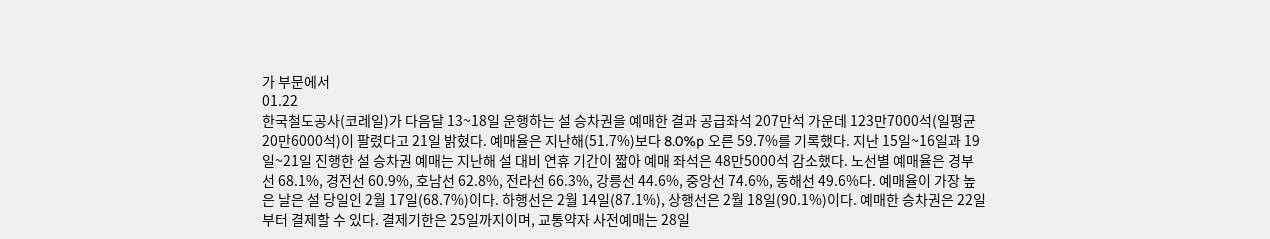가 부문에서
01.22
한국철도공사(코레일)가 다음달 13~18일 운행하는 설 승차권을 예매한 결과 공급좌석 207만석 가운데 123만7000석(일평균 20만6000석)이 팔렸다고 21일 밝혔다. 예매율은 지난해(51.7%)보다 8.0%p 오른 59.7%를 기록했다. 지난 15일~16일과 19일~21일 진행한 설 승차권 예매는 지난해 설 대비 연휴 기간이 짧아 예매 좌석은 48만5000석 감소했다. 노선별 예매율은 경부선 68.1%, 경전선 60.9%, 호남선 62.8%, 전라선 66.3%, 강릉선 44.6%, 중앙선 74.6%, 동해선 49.6%다. 예매율이 가장 높은 날은 설 당일인 2월 17일(68.7%)이다. 하행선은 2월 14일(87.1%), 상행선은 2월 18일(90.1%)이다. 예매한 승차권은 22일부터 결제할 수 있다. 결제기한은 25일까지이며, 교통약자 사전예매는 28일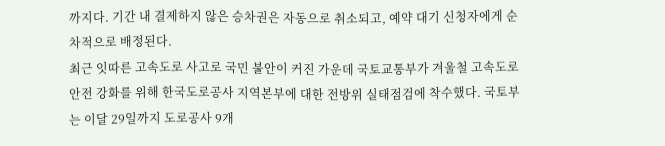까지다. 기간 내 결제하지 않은 승차권은 자동으로 취소되고, 예약 대기 신청자에게 순차적으로 배정된다.
최근 잇따른 고속도로 사고로 국민 불안이 커진 가운데 국토교통부가 겨울철 고속도로 안전 강화를 위해 한국도로공사 지역본부에 대한 전방위 실태점검에 착수했다. 국토부는 이달 29일까지 도로공사 9개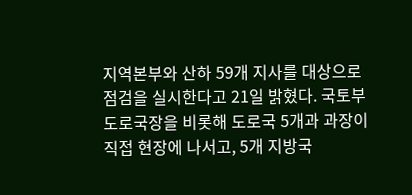지역본부와 산하 59개 지사를 대상으로 점검을 실시한다고 21일 밝혔다. 국토부 도로국장을 비롯해 도로국 5개과 과장이 직접 현장에 나서고, 5개 지방국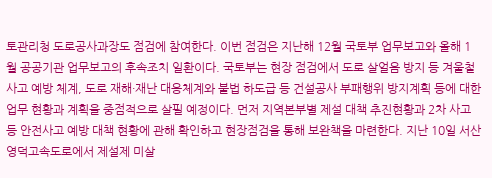토관리청 도로공사과장도 점검에 참여한다. 이번 점검은 지난해 12월 국토부 업무보고와 올해 1월 공공기관 업무보고의 후속조치 일환이다. 국토부는 현장 점검에서 도로 살얼음 방지 등 겨울철 사고 예방 체계, 도로 재해·재난 대응체계와 불법 하도급 등 건설공사 부패행위 방지계획 등에 대한 업무 현황과 계획을 중점적으로 살필 예정이다. 먼저 지역본부별 제설 대책 추진현황과 2차 사고 등 안전사고 예방 대책 현황에 관해 확인하고 현장점검을 통해 보완책을 마련한다. 지난 10일 서산영덕고속도로에서 제설제 미살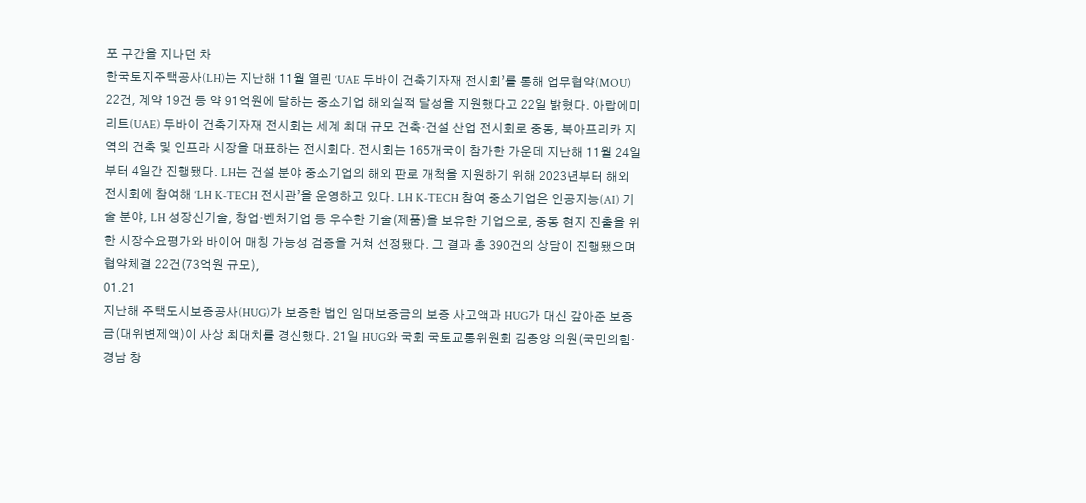포 구간을 지나던 차
한국토지주택공사(LH)는 지난해 11월 열린 ‘UAE 두바이 건축기자재 전시회’를 통해 업무협약(MOU) 22건, 계약 19건 등 약 91억원에 달하는 중소기업 해외실적 달성을 지원했다고 22일 밝혔다. 아랍에미리트(UAE) 두바이 건축기자재 전시회는 세계 최대 규모 건축·건설 산업 전시회로 중동, 북아프리카 지역의 건축 및 인프라 시장을 대표하는 전시회다. 전시회는 165개국이 참가한 가운데 지난해 11월 24일부터 4일간 진행됐다. LH는 건설 분야 중소기업의 해외 판로 개척을 지원하기 위해 2023년부터 해외 전시회에 참여해 ‘LH K-TECH 전시관’을 운영하고 있다. LH K-TECH 참여 중소기업은 인공지능(AI) 기술 분야, LH 성장신기술, 창업·벤처기업 등 우수한 기술(제품)을 보유한 기업으로, 중동 현지 진출을 위한 시장수요평가와 바이어 매칭 가능성 검증을 거쳐 선정됐다. 그 결과 총 390건의 상담이 진행됐으며 협약체결 22건(73억원 규모),
01.21
지난해 주택도시보증공사(HUG)가 보증한 법인 임대보증금의 보증 사고액과 HUG가 대신 갚아준 보증금(대위변제액)이 사상 최대치를 경신했다. 21일 HUG와 국회 국토교통위원회 김종양 의원(국민의힘·경남 창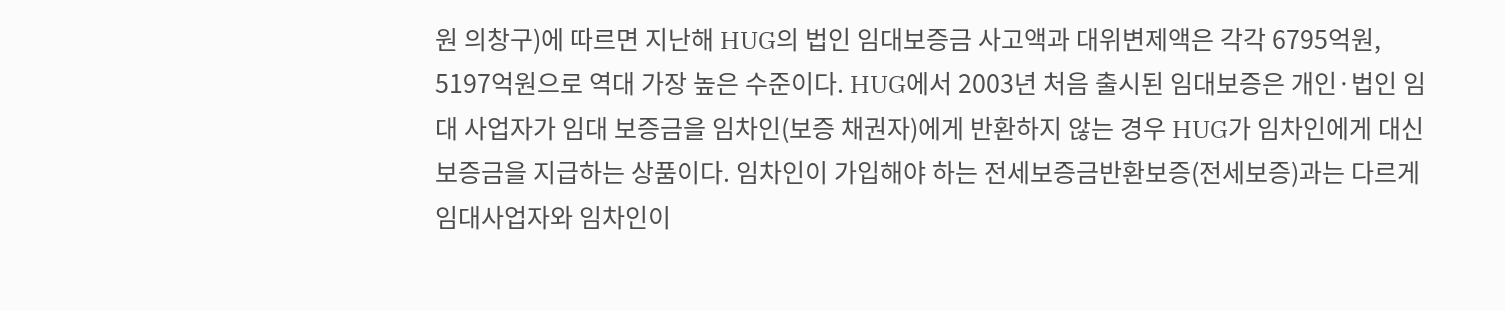원 의창구)에 따르면 지난해 HUG의 법인 임대보증금 사고액과 대위변제액은 각각 6795억원, 5197억원으로 역대 가장 높은 수준이다. HUG에서 2003년 처음 출시된 임대보증은 개인·법인 임대 사업자가 임대 보증금을 임차인(보증 채권자)에게 반환하지 않는 경우 HUG가 임차인에게 대신 보증금을 지급하는 상품이다. 임차인이 가입해야 하는 전세보증금반환보증(전세보증)과는 다르게 임대사업자와 임차인이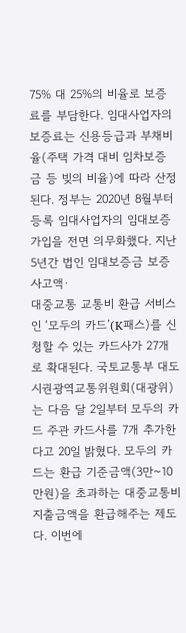75% 대 25%의 비율로 보증료를 부담한다. 임대사업자의 보증료는 신용등급과 부채비율(주택 가격 대비 임차보증금 등 빚의 비율)에 따라 산정된다. 정부는 2020년 8월부터 등록 임대사업자의 임대보증 가입을 전면 의무화했다. 지난 5년간 법인 임대보증금 보증사고액·
대중교통 교통비 환급 서비스인 ‘모두의 카드’(K패스)를 신청할 수 있는 카드사가 27개로 확대된다. 국토교통부 대도시권광역교통위원회(대광위)는 다음 달 2일부터 모두의 카드 주관 카드사를 7개 추가한다고 20일 밝혔다. 모두의 카드는 환급 기준금액(3만~10만원)을 초과하는 대중교통비 지출금액을 환급해주는 제도다. 이번에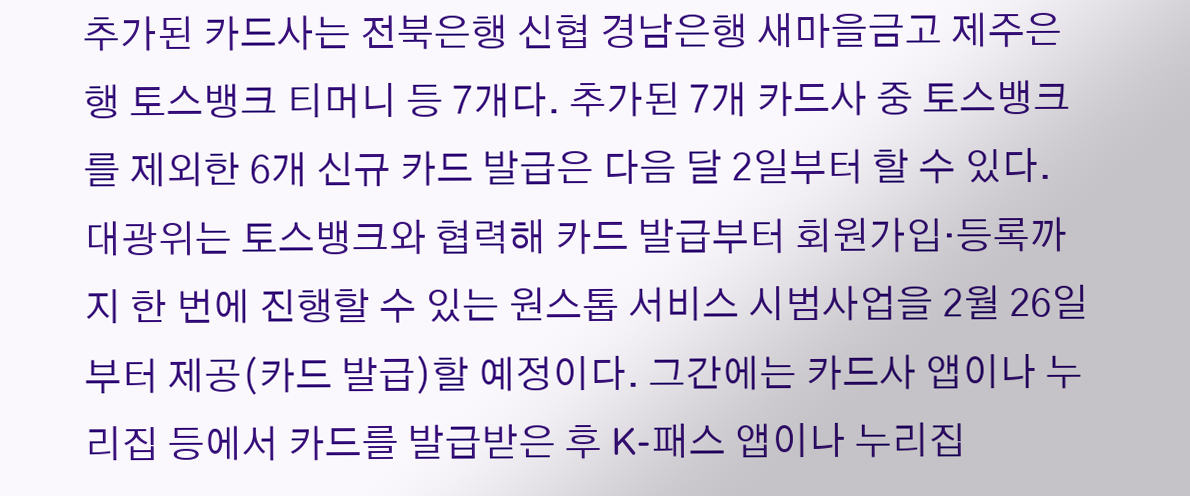추가된 카드사는 전북은행 신협 경남은행 새마을금고 제주은행 토스뱅크 티머니 등 7개다. 추가된 7개 카드사 중 토스뱅크를 제외한 6개 신규 카드 발급은 다음 달 2일부터 할 수 있다. 대광위는 토스뱅크와 협력해 카드 발급부터 회원가입·등록까지 한 번에 진행할 수 있는 원스톱 서비스 시범사업을 2월 26일부터 제공(카드 발급)할 예정이다. 그간에는 카드사 앱이나 누리집 등에서 카드를 발급받은 후 K-패스 앱이나 누리집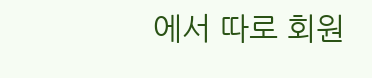에서 따로 회원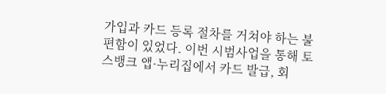가입과 카드 등록 절차를 거쳐야 하는 불편함이 있었다. 이번 시범사업을 통해 토스뱅크 앱·누리집에서 카드 발급, 회